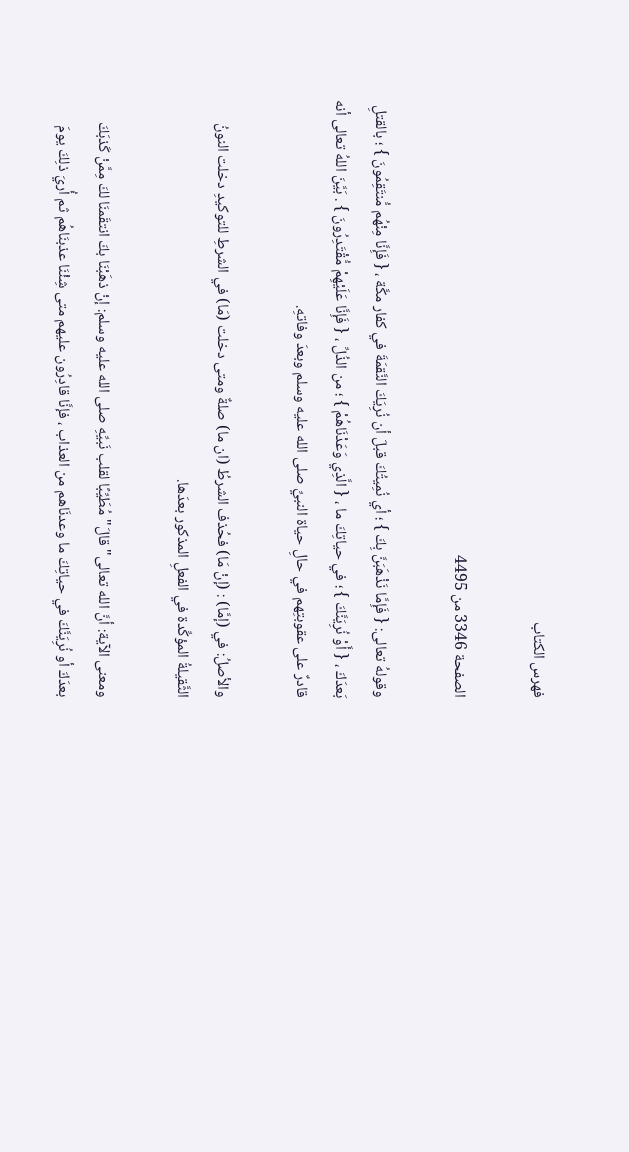فهرس الكتاب

الصفحة 3346 من 4495

وقولهُ تعالى: { فَإِمَّا نَذْهَبَنَّ بِكَ } ؛ أي نُمِيتُكَ قبلَ أن نُرِيَكَ النَّقمَةَ في كفار مكَّة ، { فَإِنَّا مِنْهُم مُّنتَقِمُونَ } ؛ بالقتلِ بَعدَكَ ، { أَوْ نُرِيَنَّكَ } ؛ في حياتِكَ ما ، { الَّذِي وَعَدْنَاهُمْ } ؛ من الذُلِّ ، { فَإِنَّا عَلَيْهِمْ مُّقْتَدِرُونَ } . بَيَّنَ اللهُ تعالى أنه قادرٌ على عقوبتِهم في حالِ حياة النبيِّ صلى الله عليه وسلم وبعدَ وفاتهِ.

والأصلُ: في (إمَّا) : (إنْ مَا) فحُذف الشرطُ (ان ما) صلةٌ ومتى دخلت (مَا) في الشرطِ للتوكيدِ دخلت النونُ الثَّقيلةُ المؤكِّدة في الفعلِ المذكور بعدَها.

ومعنى الآية: أنَّ الله تعالى"قالَ"مُطَيِّبًا لقلب نَبيِّهِ صلى الله عليه وسلم: إنْ ذهَبْنَا بكَ انتقَمنَا لكَ مِمَّنْ كَذبَكَ بعدَكَ أو نُرِيَنَّكَ في حياتِكَ ما وعدنَاهم من العذاب ، فإنَّا قادِرُون عليهم متى شِئْنَا عذبنَاهُم ثم أُريَ ذلِكَ يومَ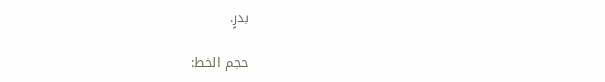بدرٍ.

حجم الخط: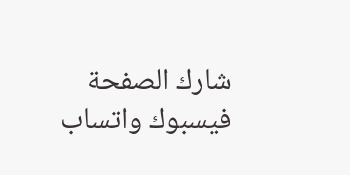شارك الصفحة
فيسبوك واتساب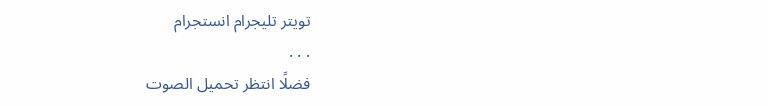تويتر تليجرام انستجرام
. . .
فضلًا انتظر تحميل الصوت